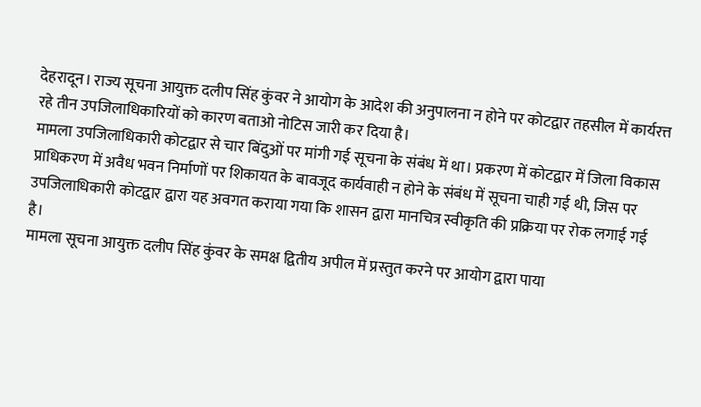देहरादून। राज्य सूचना आयुक्त दलीप सिंह कुंवर ने आयोग के आदेश की अनुपालना न होने पर कोटद्वार तहसील में कार्यरत्त रहे तीन उपजिलाधिकारियों को कारण बताओ नोटिस जारी कर दिया है।
मामला उपजिलाधिकारी कोटद्वार से चार बिंदुओं पर मांगी गई सूचना के संबंध में था। प्रकरण में कोटद्वार में जिला विकास प्राधिकरण में अवैध भवन निर्माणों पर शिकायत के बावजूद कार्यवाही न होने के संबंध में सूचना चाही गई थी, जिस पर उपजिलाधिकारी कोटद्वार द्वारा यह अवगत कराया गया कि शासन द्वारा मानचित्र स्वीकृति की प्रक्रिया पर रोक लगाई गई है।
मामला सूचना आयुक्त दलीप सिंह कुंवर के समक्ष द्वितीय अपील में प्रस्तुत करने पर आयोग द्वारा पाया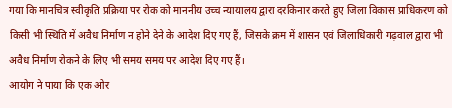गया कि मानचित्र स्वीकृति प्रक्रिया पर रोक को माननीय उच्च न्यायालय द्वारा दरकिनार करते हुए जिला विकास प्राधिकरण को किसी भी स्थिति में अवैध निर्माण न होने देने के आदेश दिए गए हैं, जिसके क्रम में शासन एवं जिलाधिकारी गढ़वाल द्वारा भी अवैध निर्माण रोकने के लिए भी समय समय पर आदेश दिए गए हैं।
आयोग ने पाया कि एक ओर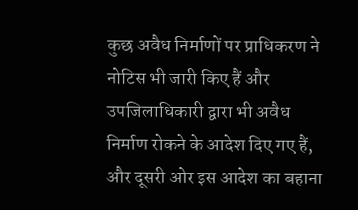कुछ अवैध निर्माणों पर प्राधिकरण ने नोटिस भी जारी किए हैं और उपजिलाधिकारी द्वारा भी अवैध निर्माण रोकने के आदेश दिए गए हैं, और दूसरी ओर इस आदेश का बहाना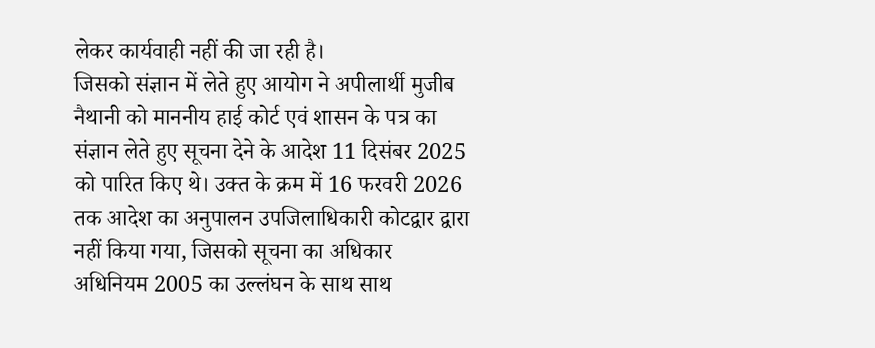लेकर कार्यवाही नहीं की जा रही है।
जिसको संज्ञान में लेते हुए आयोग ने अपीलार्थी मुजीब नैथानी को माननीय हाई कोर्ट एवं शासन के पत्र का संज्ञान लेते हुए सूचना देने के आदेश 11 दिसंबर 2025 को पारित किए थे। उक्त के क्रम में 16 फरवरी 2026 तक आदेश का अनुपालन उपजिलाधिकारी कोटद्वार द्वारा नहीं किया गया, जिसको सूचना का अधिकार अधिनियम 2005 का उल्लंघन के साथ साथ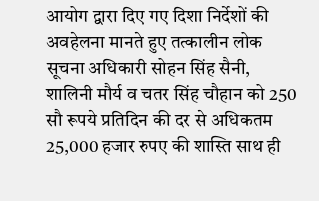आयोग द्वारा दिए गए दिशा निर्देशों की अवहेलना मानते हुए तत्कालीन लोक सूचना अधिकारी सोहन सिंह सैनी, शालिनी मौर्य व चतर सिंह चौहान को 250 सौ रूपये प्रतिदिन की दर से अधिकतम 25,000 हजार रुपए की शास्ति साथ ही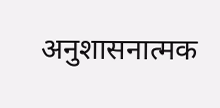अनुशासनात्मक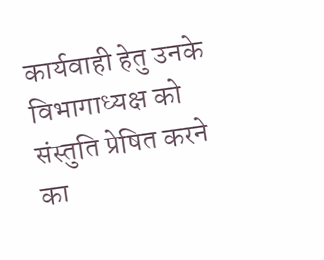कार्यवाही हेतु उनके विभागाध्यक्ष को संस्तुति प्रेषित करने का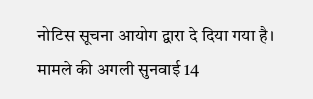नोटिस सूचना आयोग द्वारा दे दिया गया है।
मामले की अगली सुनवाई 14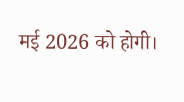मई 2026 को होगी।